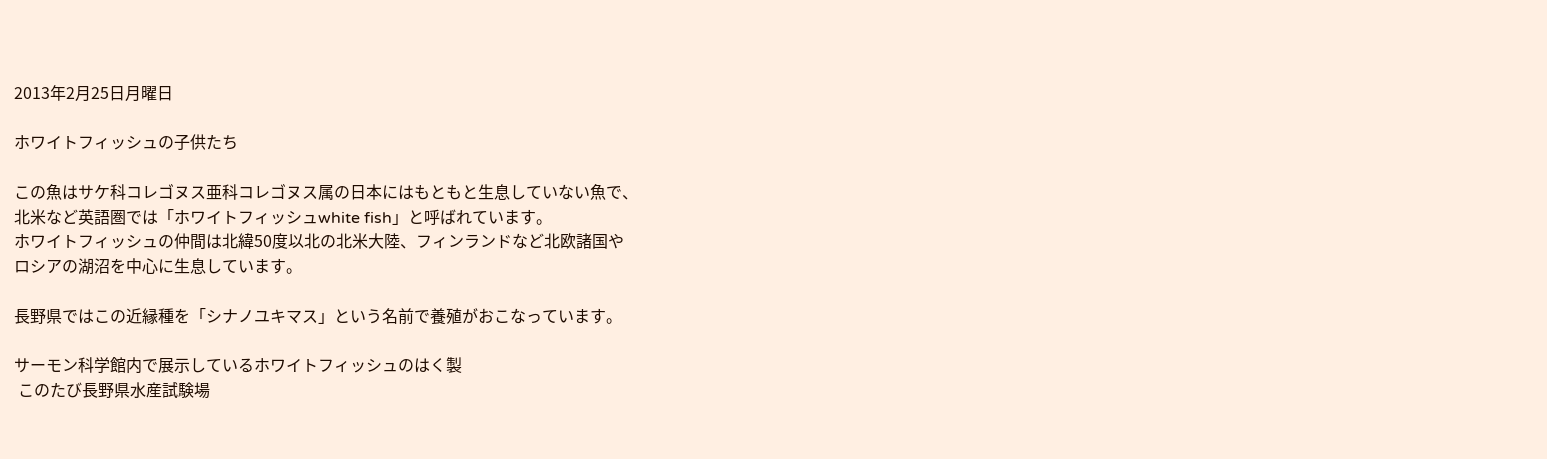2013年2月25日月曜日

ホワイトフィッシュの子供たち

この魚はサケ科コレゴヌス亜科コレゴヌス属の日本にはもともと生息していない魚で、
北米など英語圏では「ホワイトフィッシュwhite fish」と呼ばれています。
ホワイトフィッシュの仲間は北緯50度以北の北米大陸、フィンランドなど北欧諸国や
ロシアの湖沼を中心に生息しています。

長野県ではこの近縁種を「シナノユキマス」という名前で養殖がおこなっています。

サーモン科学館内で展示しているホワイトフィッシュのはく製
 このたび長野県水産試験場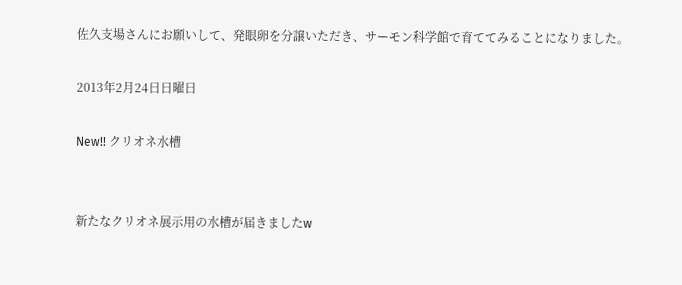佐久支場さんにお願いして、発眼卵を分譲いただき、サーモン科学館で育ててみることになりました。

2013年2月24日日曜日

New!! クリオネ水槽


新たなクリオネ展示用の水槽が届きましたw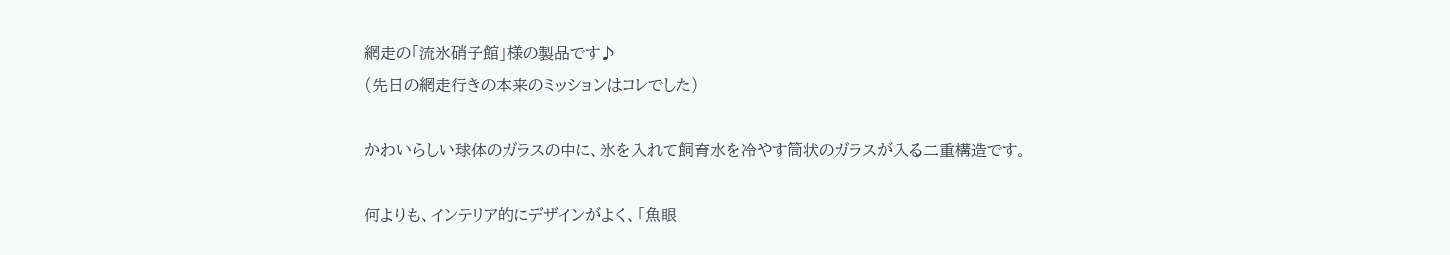網走の「流氷硝子館」様の製品です♪
(先日の網走行きの本来のミッションはコレでした)

かわいらしい球体のガラスの中に、氷を入れて飼育水を冷やす筒状のガラスが入る二重構造です。

何よりも、インテリア的にデザインがよく、「魚眼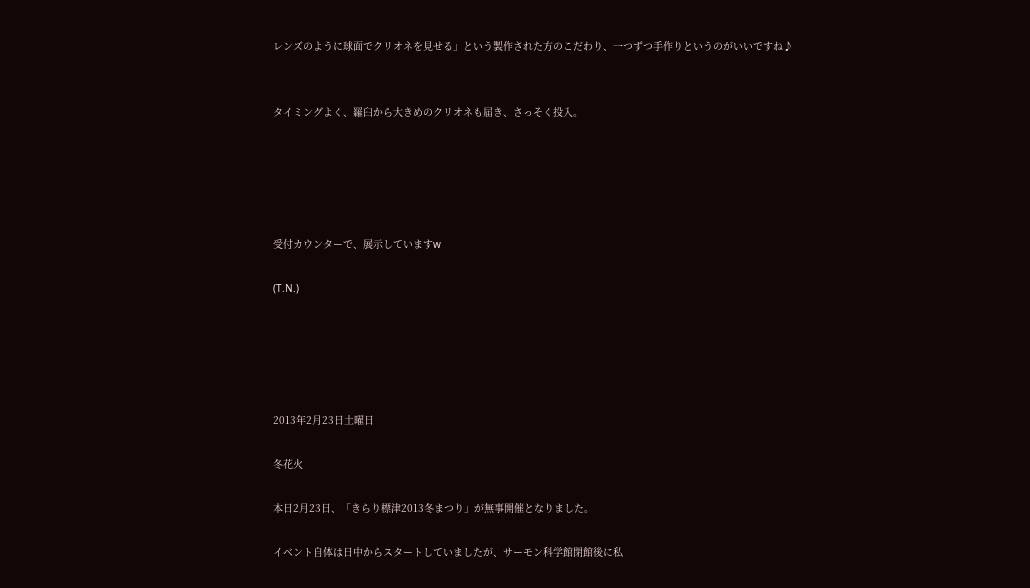レンズのように球面でクリオネを見せる」という製作された方のこだわり、一つずつ手作りというのがいいですね♪


タイミングよく、羅臼から大きめのクリオネも届き、さっそく投入。





受付カウンターで、展示していますw

(T.N.)





2013年2月23日土曜日

冬花火

本日2月23日、「きらり標津2013冬まつり」が無事開催となりました。

イベント自体は日中からスタートしていましたが、サーモン科学館閉館後に私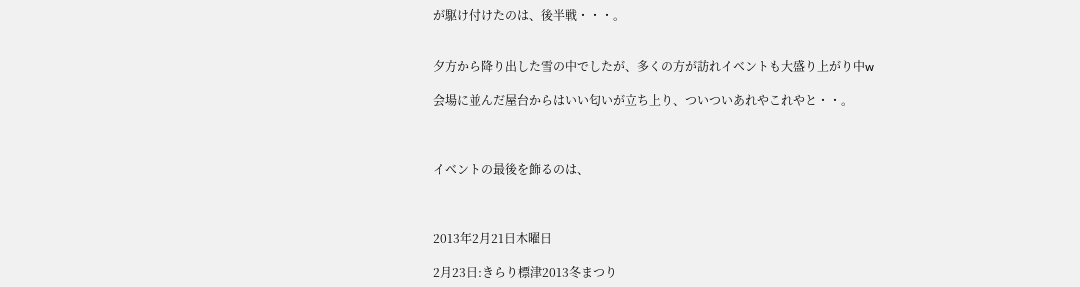が駆け付けたのは、後半戦・・・。


夕方から降り出した雪の中でしたが、多くの方が訪れイベントも大盛り上がり中w

会場に並んだ屋台からはいい匂いが立ち上り、ついついあれやこれやと・・。



イベントの最後を飾るのは、



2013年2月21日木曜日

2月23日:きらり標津2013冬まつり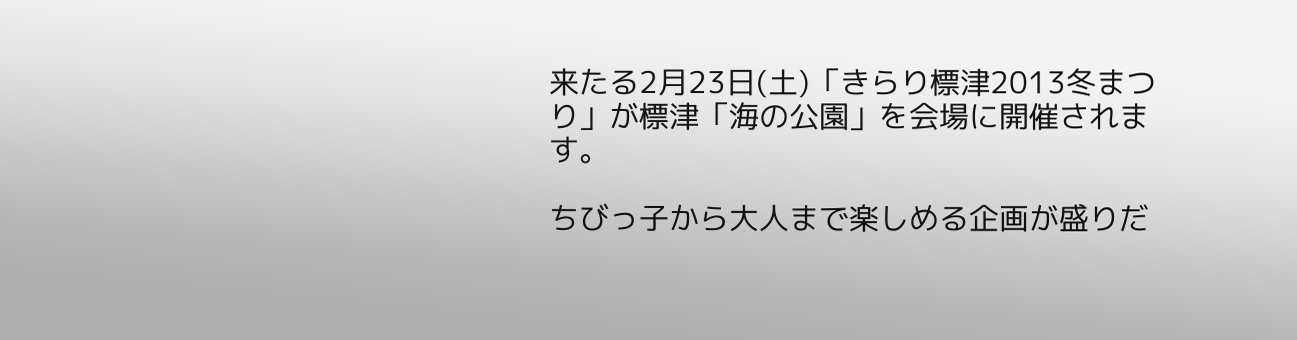来たる2月23日(土)「きらり標津2013冬まつり」が標津「海の公園」を会場に開催されます。

ちびっ子から大人まで楽しめる企画が盛りだ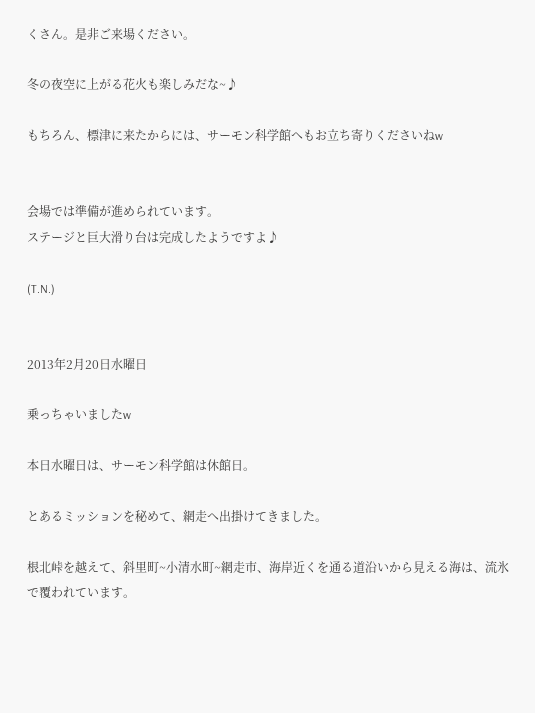くさん。是非ご来場ください。

冬の夜空に上がる花火も楽しみだな~♪

もちろん、標津に来たからには、サーモン科学館へもお立ち寄りくださいねw


会場では準備が進められています。
ステージと巨大滑り台は完成したようですよ♪

(T.N.)


2013年2月20日水曜日

乗っちゃいましたw

本日水曜日は、サーモン科学館は休館日。

とあるミッションを秘めて、網走へ出掛けてきました。

根北峠を越えて、斜里町~小清水町~網走市、海岸近くを通る道沿いから見える海は、流氷で覆われています。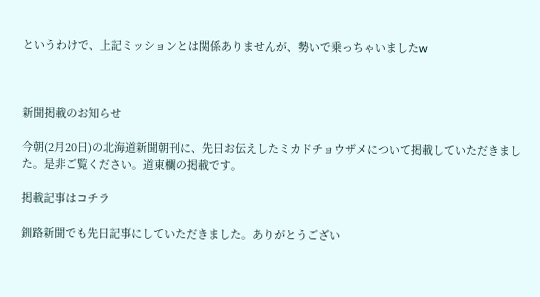というわけで、上記ミッションとは関係ありませんが、勢いで乗っちゃいましたw



新聞掲載のお知らせ

今朝(2月20日)の北海道新聞朝刊に、先日お伝えしたミカドチョウザメについて掲載していただきました。是非ご覧ください。道東欄の掲載です。

掲載記事はコチラ

釧路新聞でも先日記事にしていただきました。ありがとうござい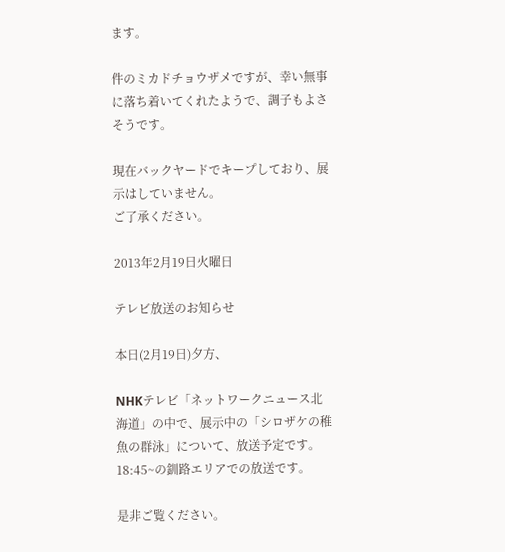ます。

件のミカドチョウザメですが、幸い無事に落ち着いてくれたようで、調子もよさそうです。

現在バックヤードでキープしており、展示はしていません。
ご了承ください。

2013年2月19日火曜日

テレビ放送のお知らせ

本日(2月19日)夕方、

NHKテレビ「ネットワークニュース北海道」の中で、展示中の「シロザケの稚魚の群泳」について、放送予定です。
18:45~の釧路エリアでの放送です。

是非ご覧ください。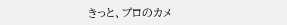きっと、プロのカメ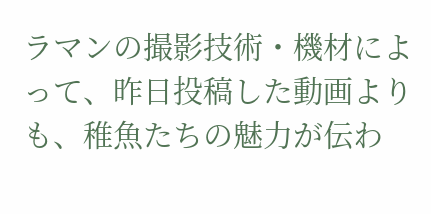ラマンの撮影技術・機材によって、昨日投稿した動画よりも、稚魚たちの魅力が伝わ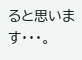ると思います・・・。